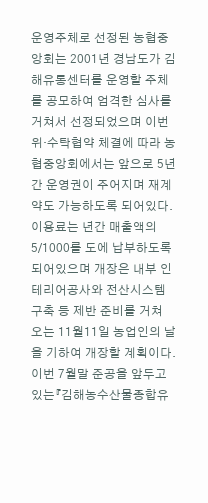운영주체로 선정된 농협중앙회는 2001년 경남도가 김해유통센터를 운영할 주체를 공모하여 엄격한 심사를 거쳐서 선정되었으며 이번 위·수탁협약 체결에 따라 농협중앙회에서는 앞으로 5년간 운영권이 주어지며 재계약도 가능하도록 되어있다.
이용료는 년간 매출액의 5/1000를 도에 납부하도록 되어있으며 개장은 내부 인테리어공사와 전산시스템구축 등 제반 준비를 거쳐 오는 11월11일 농업인의 날을 기하여 개장할 계획이다.
이번 7월말 준공을 앞두고 있는『김해농수산물종합유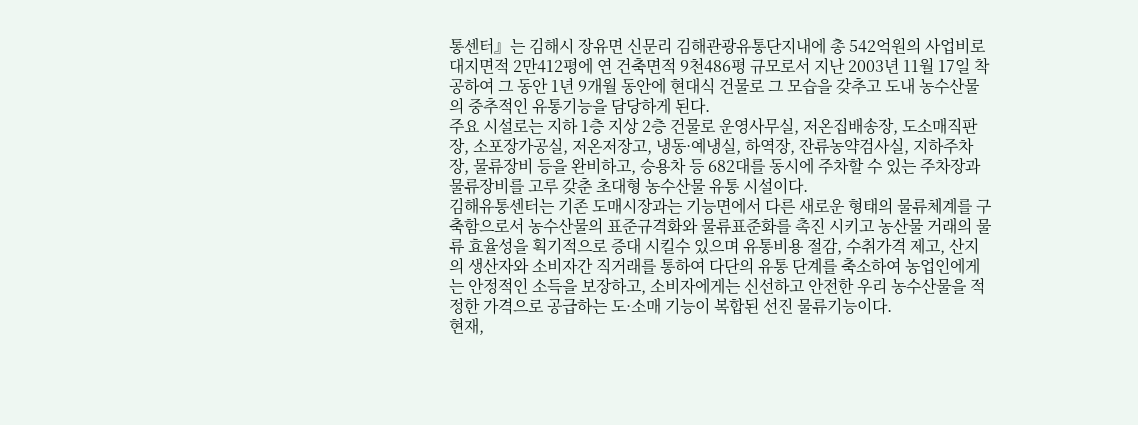통센터』는 김해시 장유면 신문리 김해관광유통단지내에 총 542억원의 사업비로 대지면적 2만412평에 연 건축면적 9천486평 규모로서 지난 2003년 11월 17일 착공하여 그 동안 1년 9개월 동안에 현대식 건물로 그 모습을 갖추고 도내 농수산물의 중추적인 유통기능을 담당하게 된다.
주요 시설로는 지하 1층 지상 2층 건물로 운영사무실, 저온집배송장, 도소매직판장, 소포장가공실, 저온저장고, 냉동·예냉실, 하역장, 잔류농약검사실, 지하주차장, 물류장비 등을 완비하고, 승용차 등 682대를 동시에 주차할 수 있는 주차장과 물류장비를 고루 갖춘 초대형 농수산물 유통 시설이다.
김해유통센터는 기존 도매시장과는 기능면에서 다른 새로운 형태의 물류체계를 구축함으로서 농수산물의 표준규격화와 물류표준화를 촉진 시키고 농산물 거래의 물류 효율성을 획기적으로 증대 시킬수 있으며 유통비용 절감, 수취가격 제고, 산지의 생산자와 소비자간 직거래를 통하여 다단의 유통 단계를 축소하여 농업인에게는 안정적인 소득을 보장하고, 소비자에게는 신선하고 안전한 우리 농수산물을 적정한 가격으로 공급하는 도·소매 기능이 복합된 선진 물류기능이다.
현재,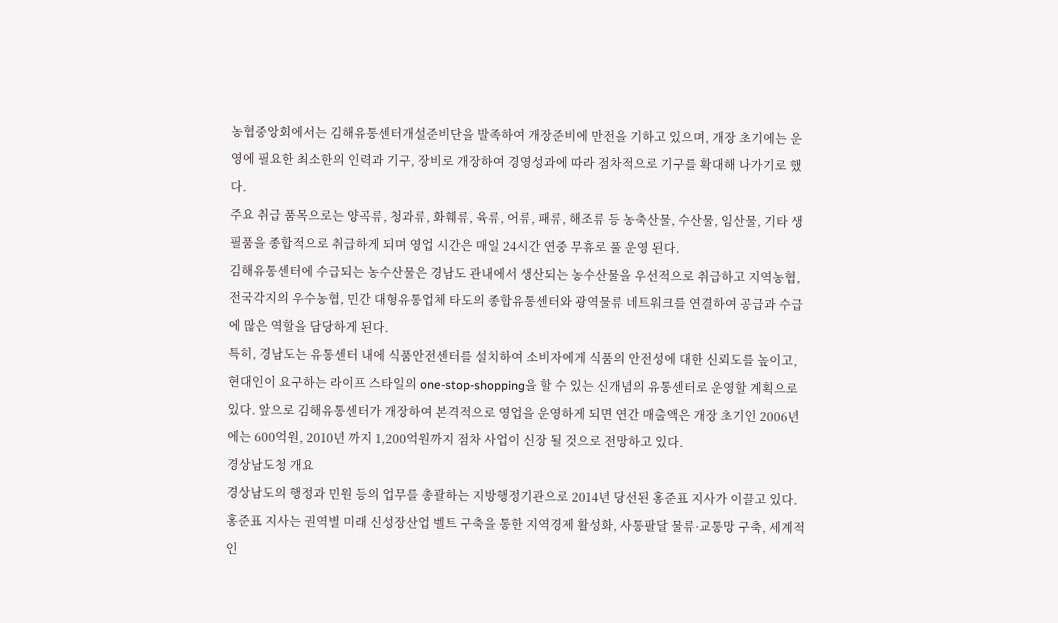농협중앙회에서는 김해유통센터개설준비단을 발족하여 개장준비에 만전을 기하고 있으며, 개장 초기에는 운영에 필요한 최소한의 인력과 기구, 장비로 개장하여 경영성과에 따라 점차적으로 기구를 확대해 나가기로 했다.
주요 취급 품목으로는 양곡류, 청과류, 화훼류, 육류, 어류, 패류, 해조류 등 농축산물, 수산물, 임산물, 기타 생필품을 종합적으로 취급하게 되며 영업 시간은 매일 24시간 연중 무휴로 풀 운영 된다.
김해유통센터에 수급되는 농수산물은 경남도 관내에서 생산되는 농수산물을 우선적으로 취급하고 지역농협, 전국각지의 우수농협, 민간 대형유통업체 타도의 종합유통센터와 광역물류 네트워크를 연결하여 공급과 수급에 많은 역할을 담당하게 된다.
특히, 경남도는 유통센터 내에 식품안전센터를 설치하여 소비자에게 식품의 안전성에 대한 신뢰도를 높이고, 현대인이 요구하는 라이프 스타일의 one-stop-shopping을 할 수 있는 신개념의 유통센터로 운영할 계획으로 있다. 앞으로 김해유통센터가 개장하여 본격적으로 영업을 운영하게 되면 연간 매출액은 개장 초기인 2006년에는 600억원, 2010년 까지 1,200억원까지 점차 사업이 신장 될 것으로 전망하고 있다.
경상남도청 개요
경상남도의 행정과 민원 등의 업무를 총괄하는 지방행정기관으로 2014년 당선된 홍준표 지사가 이끌고 있다. 홍준표 지사는 권역별 미래 신성장산업 벨트 구축을 통한 지역경제 활성화, 사통팔달 물류·교통망 구축, 세계적인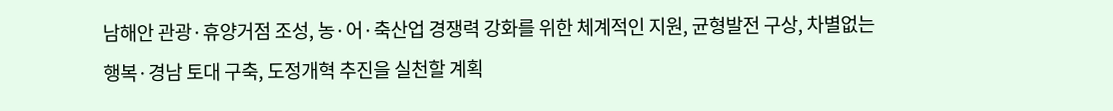남해안 관광·휴양거점 조성, 농·어·축산업 경쟁력 강화를 위한 체계적인 지원, 균형발전 구상, 차별없는 행복·경남 토대 구축, 도정개혁 추진을 실천할 계획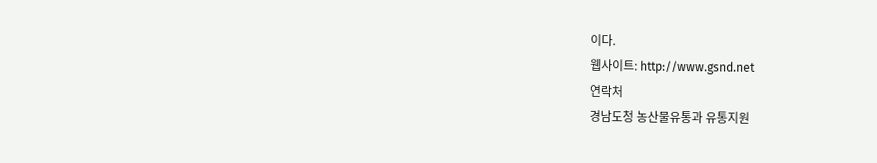이다.
웹사이트: http://www.gsnd.net
연락처
경남도청 농산물유통과 유통지원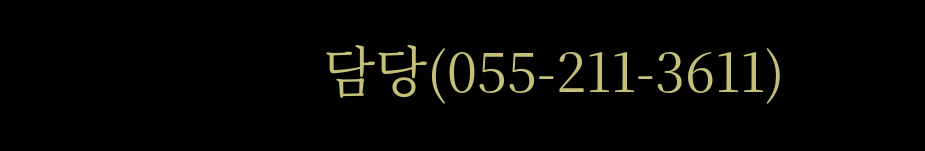담당(055-211-3611)